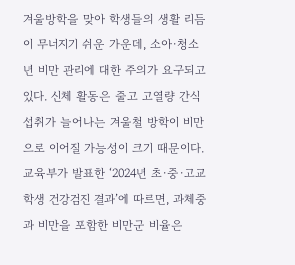겨울방학을 맞아 학생들의 생활 리듬이 무너지기 쉬운 가운데, 소아·청소년 비만 관리에 대한 주의가 요구되고 있다. 신체 활동은 줄고 고열량 간식 섭취가 늘어나는 겨울철 방학이 비만으로 이어질 가능성이 크기 때문이다. 교육부가 발표한 ‘2024년 초·중·고교 학생 건강검진 결과’에 따르면, 과체중과 비만을 포함한 비만군 비율은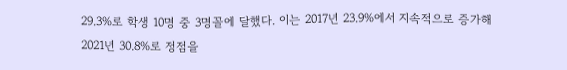29.3%로 학생 10명 중 3명꼴에 달했다. 이는 2017년 23.9%에서 지속적으로 증가해 2021년 30.8%로 정점을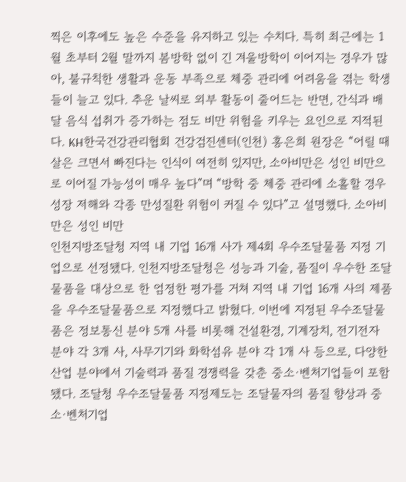찍은 이후에도 높은 수준을 유지하고 있는 수치다. 특히 최근에는 1월 초부터 2월 말까지 봄방학 없이 긴 겨울방학이 이어지는 경우가 많아, 불규칙한 생활과 운동 부족으로 체중 관리에 어려움을 겪는 학생들이 늘고 있다. 추운 날씨로 외부 활동이 줄어드는 반면, 간식과 배달 음식 섭취가 증가하는 점도 비만 위험을 키우는 요인으로 지적된다. KH한국건강관리협회 건강검진센터(인천) 홍은희 원장은 “어릴 때 살은 크면서 빠진다는 인식이 여전히 있지만, 소아비만은 성인 비만으로 이어질 가능성이 매우 높다”며 “방학 중 체중 관리에 소홀할 경우 성장 저해와 각종 만성질환 위험이 커질 수 있다”고 설명했다. 소아비만은 성인 비만
인천지방조달청 지역 내 기업 16개 사가 제4회 우수조달물품 지정 기업으로 선정됐다. 인천지방조달청은 성능과 기술, 품질이 우수한 조달물품을 대상으로 한 엄정한 평가를 거쳐 지역 내 기업 16개 사의 제품을 우수조달물품으로 지정했다고 밝혔다. 이번에 지정된 우수조달물품은 정보통신 분야 5개 사를 비롯해 건설환경, 기계장치, 전기전자 분야 각 3개 사, 사무기기와 화학섬유 분야 각 1개 사 등으로, 다양한 산업 분야에서 기술력과 품질 경쟁력을 갖춘 중소·벤처기업들이 포함됐다. 조달청 우수조달물품 지정제도는 조달물자의 품질 향상과 중소·벤처기업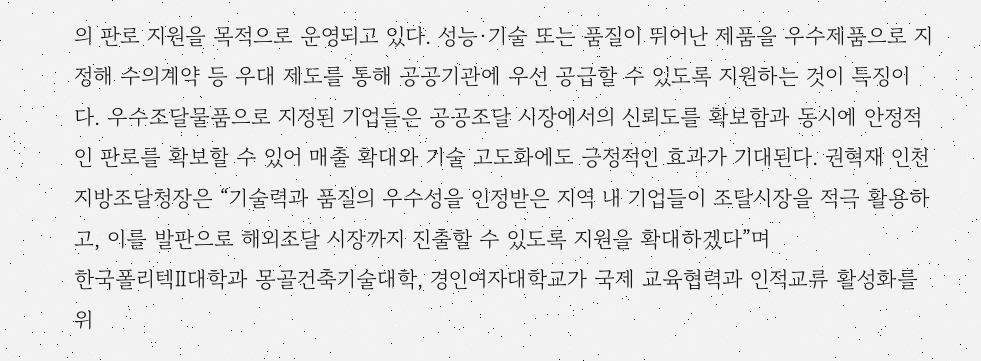의 판로 지원을 목적으로 운영되고 있다. 성능·기술 또는 품질이 뛰어난 제품을 우수제품으로 지정해 수의계약 등 우대 제도를 통해 공공기관에 우선 공급할 수 있도록 지원하는 것이 특징이다. 우수조달물품으로 지정된 기업들은 공공조달 시장에서의 신뢰도를 확보함과 동시에 안정적인 판로를 확보할 수 있어 매출 확대와 기술 고도화에도 긍정적인 효과가 기대된다. 권혁재 인천지방조달청장은 “기술력과 품질의 우수성을 인정받은 지역 내 기업들이 조달시장을 적극 활용하고, 이를 발판으로 해외조달 시장까지 진출할 수 있도록 지원을 확대하겠다”며
한국폴리텍Ⅱ대학과 몽골건축기술대학, 경인여자대학교가 국제 교육협력과 인적교류 활성화를 위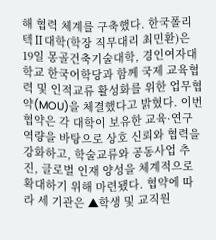해 협력 체계를 구축했다. 한국폴리텍Ⅱ대학(학장 직무대리 최민환)은 19일 몽골건축기술대학, 경인여자대학교 한국어학당과 함께 국제 교육협력 및 인적교류 활성화를 위한 업무협약(MOU)을 체결했다고 밝혔다. 이번 협약은 각 대학이 보유한 교육·연구 역량을 바탕으로 상호 신뢰와 협력을 강화하고, 학술교류와 공동사업 추진, 글로벌 인재 양성을 체계적으로 확대하기 위해 마련됐다. 협약에 따라 세 기관은 ▲학생 및 교직원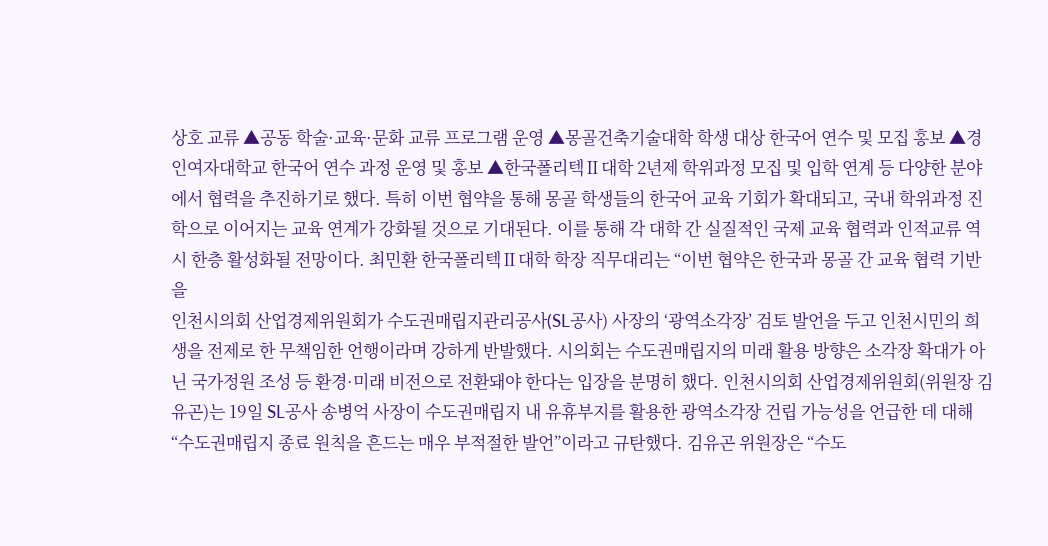상호 교류 ▲공동 학술·교육·문화 교류 프로그램 운영 ▲몽골건축기술대학 학생 대상 한국어 연수 및 모집 홍보 ▲경인여자대학교 한국어 연수 과정 운영 및 홍보 ▲한국폴리텍Ⅱ대학 2년제 학위과정 모집 및 입학 연계 등 다양한 분야에서 협력을 추진하기로 했다. 특히 이번 협약을 통해 몽골 학생들의 한국어 교육 기회가 확대되고, 국내 학위과정 진학으로 이어지는 교육 연계가 강화될 것으로 기대된다. 이를 통해 각 대학 간 실질적인 국제 교육 협력과 인적교류 역시 한층 활성화될 전망이다. 최민환 한국폴리텍Ⅱ대학 학장 직무대리는 “이번 협약은 한국과 몽골 간 교육 협력 기반을
인천시의회 산업경제위원회가 수도권매립지관리공사(SL공사) 사장의 ‘광역소각장’ 검토 발언을 두고 인천시민의 희생을 전제로 한 무책임한 언행이라며 강하게 반발했다. 시의회는 수도권매립지의 미래 활용 방향은 소각장 확대가 아닌 국가정원 조성 등 환경·미래 비전으로 전환돼야 한다는 입장을 분명히 했다. 인천시의회 산업경제위원회(위원장 김유곤)는 19일 SL공사 송병억 사장이 수도권매립지 내 유휴부지를 활용한 광역소각장 건립 가능성을 언급한 데 대해 “수도권매립지 종료 원칙을 흔드는 매우 부적절한 발언”이라고 규탄했다. 김유곤 위원장은 “수도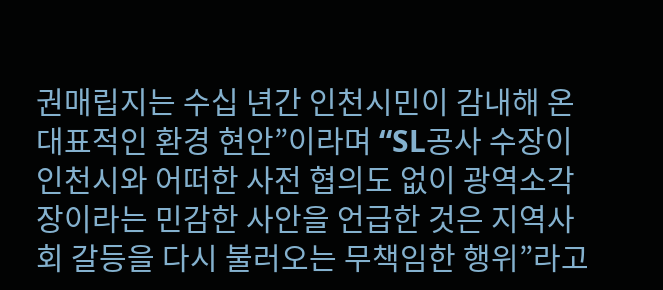권매립지는 수십 년간 인천시민이 감내해 온 대표적인 환경 현안”이라며 “SL공사 수장이 인천시와 어떠한 사전 협의도 없이 광역소각장이라는 민감한 사안을 언급한 것은 지역사회 갈등을 다시 불러오는 무책임한 행위”라고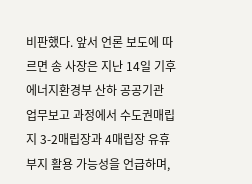비판했다. 앞서 언론 보도에 따르면 송 사장은 지난 14일 기후에너지환경부 산하 공공기관 업무보고 과정에서 수도권매립지 3-2매립장과 4매립장 유휴부지 활용 가능성을 언급하며,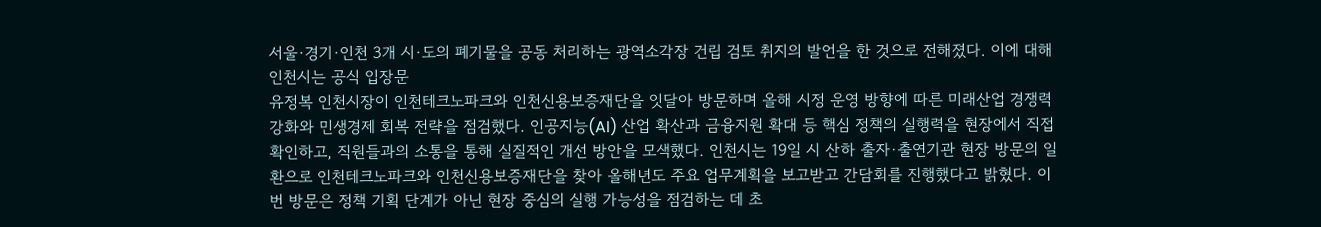서울·경기·인천 3개 시·도의 폐기물을 공동 처리하는 광역소각장 건립 검토 취지의 발언을 한 것으로 전해졌다. 이에 대해 인천시는 공식 입장문
유정복 인천시장이 인천테크노파크와 인천신용보증재단을 잇달아 방문하며 올해 시정 운영 방향에 따른 미래산업 경쟁력 강화와 민생경제 회복 전략을 점검했다. 인공지능(AI) 산업 확산과 금융지원 확대 등 핵심 정책의 실행력을 현장에서 직접 확인하고, 직원들과의 소통을 통해 실질적인 개선 방안을 모색했다. 인천시는 19일 시 산하 출자·출연기관 현장 방문의 일환으로 인천테크노파크와 인천신용보증재단을 찾아 올해년도 주요 업무계획을 보고받고 간담회를 진행했다고 밝혔다. 이번 방문은 정책 기획 단계가 아닌 현장 중심의 실행 가능성을 점검하는 데 초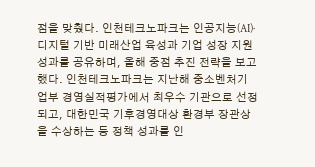점을 맞췄다. 인천테크노파크는 인공지능(AI)·디지털 기반 미래산업 육성과 기업 성장 지원 성과를 공유하며, 올해 중점 추진 전략을 보고했다. 인천테크노파크는 지난해 중소벤처기업부 경영실적평가에서 최우수 기관으로 선정되고, 대한민국 기후경영대상 환경부 장관상을 수상하는 등 정책 성과를 인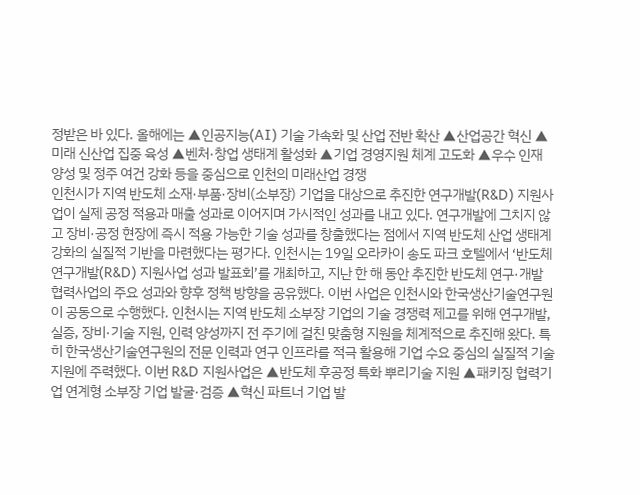정받은 바 있다. 올해에는 ▲인공지능(AI) 기술 가속화 및 산업 전반 확산 ▲산업공간 혁신 ▲미래 신산업 집중 육성 ▲벤처·창업 생태계 활성화 ▲기업 경영지원 체계 고도화 ▲우수 인재 양성 및 정주 여건 강화 등을 중심으로 인천의 미래산업 경쟁
인천시가 지역 반도체 소재·부품·장비(소부장) 기업을 대상으로 추진한 연구개발(R&D) 지원사업이 실제 공정 적용과 매출 성과로 이어지며 가시적인 성과를 내고 있다. 연구개발에 그치지 않고 장비·공정 현장에 즉시 적용 가능한 기술 성과를 창출했다는 점에서 지역 반도체 산업 생태계 강화의 실질적 기반을 마련했다는 평가다. 인천시는 19일 오라카이 송도 파크 호텔에서 ‘반도체 연구개발(R&D) 지원사업 성과 발표회’를 개최하고, 지난 한 해 동안 추진한 반도체 연구·개발 협력사업의 주요 성과와 향후 정책 방향을 공유했다. 이번 사업은 인천시와 한국생산기술연구원이 공동으로 수행했다. 인천시는 지역 반도체 소부장 기업의 기술 경쟁력 제고를 위해 연구개발, 실증, 장비·기술 지원, 인력 양성까지 전 주기에 걸친 맞춤형 지원을 체계적으로 추진해 왔다. 특히 한국생산기술연구원의 전문 인력과 연구 인프라를 적극 활용해 기업 수요 중심의 실질적 기술 지원에 주력했다. 이번 R&D 지원사업은 ▲반도체 후공정 특화 뿌리기술 지원 ▲패키징 협력기업 연계형 소부장 기업 발굴·검증 ▲혁신 파트너 기업 발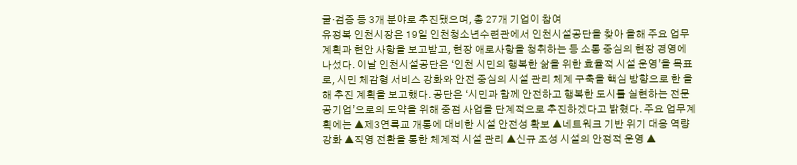굴·검증 등 3개 분야로 추진됐으며, 총 27개 기업이 참여
유정복 인천시장은 19일 인천청소년수련관에서 인천시설공단을 찾아 올해 주요 업무계획과 현안 사항을 보고받고, 현장 애로사항을 청취하는 등 소통 중심의 현장 경영에 나섰다. 이날 인천시설공단은 ‘인천 시민의 행복한 삶을 위한 효율적 시설 운영’을 목표로, 시민 체감형 서비스 강화와 안전 중심의 시설 관리 체계 구축을 핵심 방향으로 한 올해 추진 계획을 보고했다. 공단은 ‘시민과 함께 안전하고 행복한 도시를 실현하는 전문 공기업’으로의 도약을 위해 중점 사업을 단계적으로 추진하겠다고 밝혔다. 주요 업무계획에는 ▲제3연륙교 개통에 대비한 시설 안전성 확보 ▲네트워크 기반 위기 대응 역량 강화 ▲직영 전환을 통한 체계적 시설 관리 ▲신규 조성 시설의 안정적 운영 ▲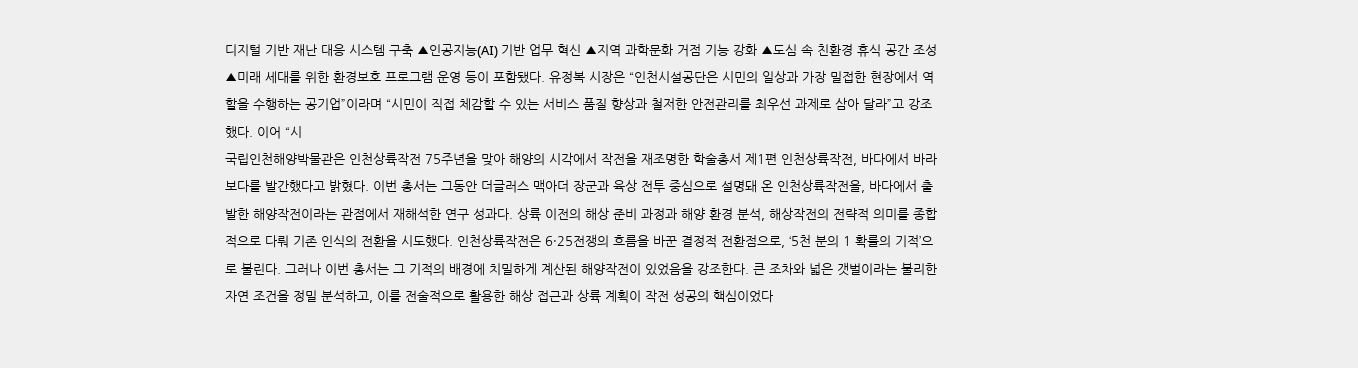디지털 기반 재난 대응 시스템 구축 ▲인공지능(AI) 기반 업무 혁신 ▲지역 과학문화 거점 기능 강화 ▲도심 속 친환경 휴식 공간 조성 ▲미래 세대를 위한 환경보호 프로그램 운영 등이 포함됐다. 유정복 시장은 “인천시설공단은 시민의 일상과 가장 밀접한 현장에서 역할을 수행하는 공기업”이라며 “시민이 직접 체감할 수 있는 서비스 품질 향상과 철저한 안전관리를 최우선 과제로 삼아 달라”고 강조했다. 이어 “시
국립인천해양박물관은 인천상륙작전 75주년을 맞아 해양의 시각에서 작전을 재조명한 학술총서 제1편 인천상륙작전, 바다에서 바라보다를 발간했다고 밝혔다. 이번 총서는 그동안 더글러스 맥아더 장군과 육상 전투 중심으로 설명돼 온 인천상륙작전을, 바다에서 출발한 해양작전이라는 관점에서 재해석한 연구 성과다. 상륙 이전의 해상 준비 과정과 해양 환경 분석, 해상작전의 전략적 의미를 종합적으로 다뤄 기존 인식의 전환을 시도했다. 인천상륙작전은 6·25전쟁의 흐름을 바꾼 결정적 전환점으로, ‘5천 분의 1 확률의 기적’으로 불린다. 그러나 이번 총서는 그 기적의 배경에 치밀하게 계산된 해양작전이 있었음을 강조한다. 큰 조차와 넓은 갯벌이라는 불리한 자연 조건을 정밀 분석하고, 이를 전술적으로 활용한 해상 접근과 상륙 계획이 작전 성공의 핵심이었다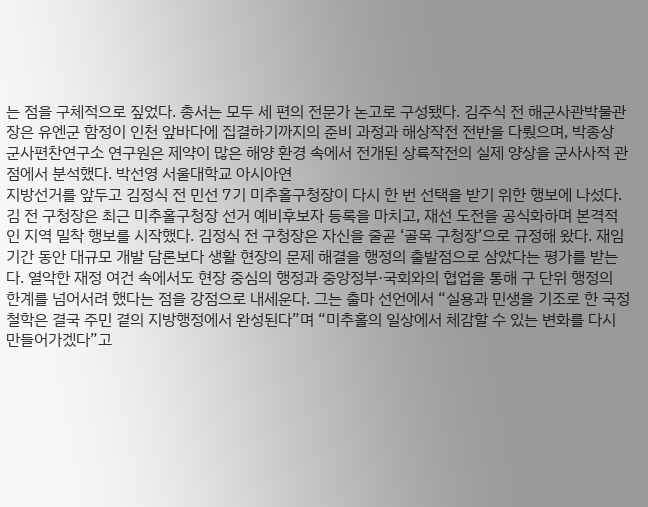는 점을 구체적으로 짚었다. 총서는 모두 세 편의 전문가 논고로 구성됐다. 김주식 전 해군사관박물관장은 유엔군 함정이 인천 앞바다에 집결하기까지의 준비 과정과 해상작전 전반을 다뤘으며, 박종상 군사편찬연구소 연구원은 제약이 많은 해양 환경 속에서 전개된 상륙작전의 실제 양상을 군사사적 관점에서 분석했다. 박선영 서울대학교 아시아연
지방선거를 앞두고 김정식 전 민선 7기 미추홀구청장이 다시 한 번 선택을 받기 위한 행보에 나섰다. 김 전 구청장은 최근 미추홀구청장 선거 예비후보자 등록을 마치고, 재선 도전을 공식화하며 본격적인 지역 밀착 행보를 시작했다. 김정식 전 구청장은 자신을 줄곧 ‘골목 구청장’으로 규정해 왔다. 재임 기간 동안 대규모 개발 담론보다 생활 현장의 문제 해결을 행정의 출발점으로 삼았다는 평가를 받는다. 열악한 재정 여건 속에서도 현장 중심의 행정과 중앙정부·국회와의 협업을 통해 구 단위 행정의 한계를 넘어서려 했다는 점을 강점으로 내세운다. 그는 출마 선언에서 “실용과 민생을 기조로 한 국정 철학은 결국 주민 곁의 지방행정에서 완성된다”며 “미추홀의 일상에서 체감할 수 있는 변화를 다시 만들어가겠다”고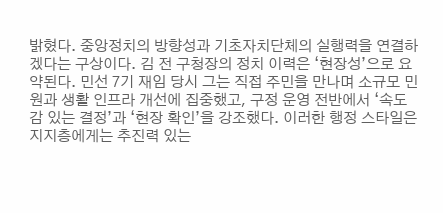밝혔다. 중앙정치의 방향성과 기초자치단체의 실행력을 연결하겠다는 구상이다. 김 전 구청장의 정치 이력은 ‘현장성’으로 요약된다. 민선 7기 재임 당시 그는 직접 주민을 만나며 소규모 민원과 생활 인프라 개선에 집중했고, 구정 운영 전반에서 ‘속도감 있는 결정’과 ‘현장 확인’을 강조했다. 이러한 행정 스타일은 지지층에게는 추진력 있는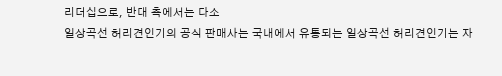리더십으로, 반대 측에서는 다소
일상곡선 허리견인기의 공식 판매사는 국내에서 유통되는 일상곡선 허리견인기는 자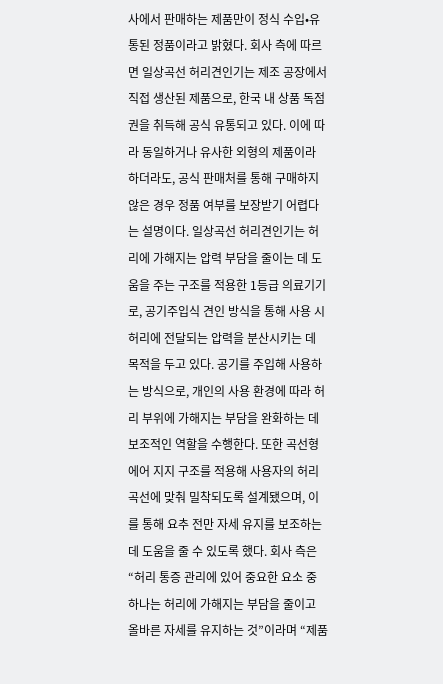사에서 판매하는 제품만이 정식 수입•유통된 정품이라고 밝혔다. 회사 측에 따르면 일상곡선 허리견인기는 제조 공장에서 직접 생산된 제품으로, 한국 내 상품 독점권을 취득해 공식 유통되고 있다. 이에 따라 동일하거나 유사한 외형의 제품이라 하더라도, 공식 판매처를 통해 구매하지 않은 경우 정품 여부를 보장받기 어렵다는 설명이다. 일상곡선 허리견인기는 허리에 가해지는 압력 부담을 줄이는 데 도움을 주는 구조를 적용한 1등급 의료기기로, 공기주입식 견인 방식을 통해 사용 시 허리에 전달되는 압력을 분산시키는 데 목적을 두고 있다. 공기를 주입해 사용하는 방식으로, 개인의 사용 환경에 따라 허리 부위에 가해지는 부담을 완화하는 데 보조적인 역할을 수행한다. 또한 곡선형 에어 지지 구조를 적용해 사용자의 허리 곡선에 맞춰 밀착되도록 설계됐으며, 이를 통해 요추 전만 자세 유지를 보조하는 데 도움을 줄 수 있도록 했다. 회사 측은 “허리 통증 관리에 있어 중요한 요소 중 하나는 허리에 가해지는 부담을 줄이고 올바른 자세를 유지하는 것”이라며 “제품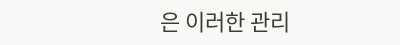은 이러한 관리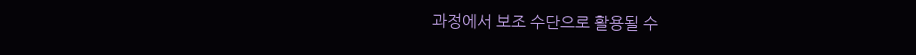과정에서 보조 수단으로 활용될 수